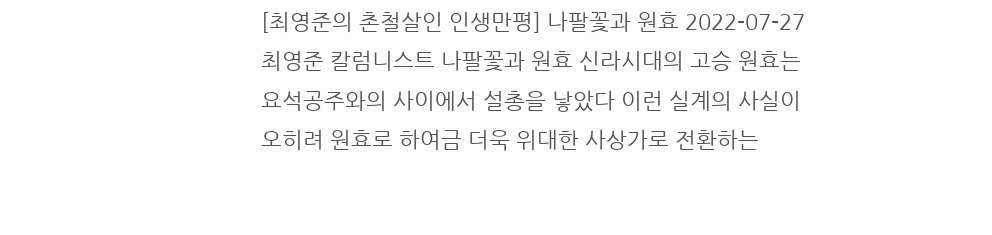[최영준의 촌철살인 인생만평] 나팔꽃과 원효 2022-07-27 최영준 칼럼니스트 나팔꽃과 원효 신라시대의 고승 원효는 요석공주와의 사이에서 설총을 낳았다 이런 실계의 사실이 오히려 원효로 하여금 더욱 위대한 사상가로 전환하는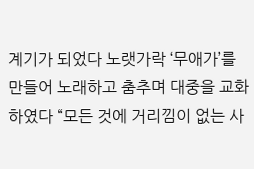계기가 되었다 노랫가락 ‘무애가’를 만들어 노래하고 춤추며 대중을 교화하였다 “모든 것에 거리낌이 없는 사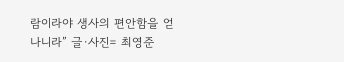람이라야 생사의 편안함을 얻나니라” 글·사진= 최영준